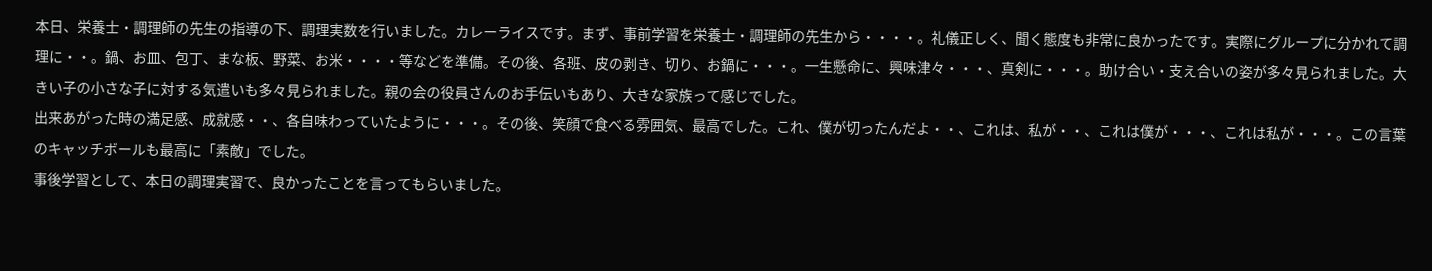本日、栄養士・調理師の先生の指導の下、調理実数を行いました。カレーライスです。まず、事前学習を栄養士・調理師の先生から・・・・。礼儀正しく、聞く態度も非常に良かったです。実際にグループに分かれて調理に・・。鍋、お皿、包丁、まな板、野菜、お米・・・・等などを準備。その後、各班、皮の剥き、切り、お鍋に・・・。一生懸命に、興味津々・・・、真剣に・・・。助け合い・支え合いの姿が多々見られました。大きい子の小さな子に対する気遣いも多々見られました。親の会の役員さんのお手伝いもあり、大きな家族って感じでした。
出来あがった時の満足感、成就感・・、各自味わっていたように・・・。その後、笑顔で食べる雰囲気、最高でした。これ、僕が切ったんだよ・・、これは、私が・・、これは僕が・・・、これは私が・・・。この言葉のキャッチボールも最高に「素敵」でした。
事後学習として、本日の調理実習で、良かったことを言ってもらいました。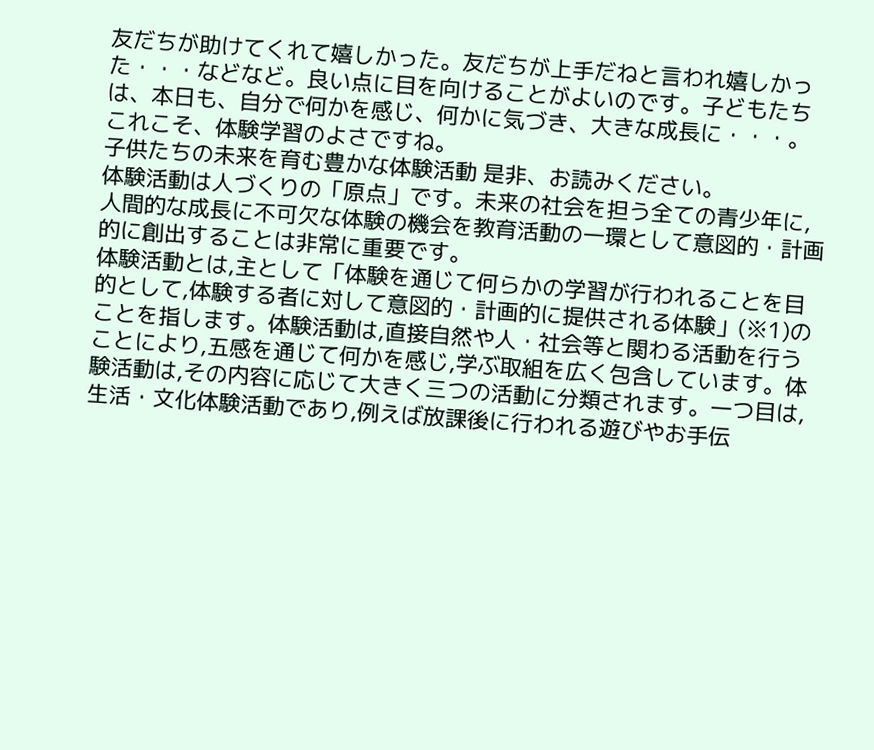友だちが助けてくれて嬉しかった。友だちが上手だねと言われ嬉しかった・・・などなど。良い点に目を向けることがよいのです。子どもたちは、本日も、自分で何かを感じ、何かに気づき、大きな成長に・・・。
これこそ、体験学習のよさですね。
子供たちの未来を育む豊かな体験活動 是非、お読みください。
体験活動は人づくりの「原点」です。未来の社会を担う全ての青少年に,人間的な成長に不可欠な体験の機会を教育活動の一環として意図的・計画的に創出することは非常に重要です。
体験活動とは,主として「体験を通じて何らかの学習が行われることを目的として,体験する者に対して意図的・計画的に提供される体験」(※1)のことを指します。体験活動は,直接自然や人・社会等と関わる活動を行うことにより,五感を通じて何かを感じ,学ぶ取組を広く包含しています。体験活動は,その内容に応じて大きく三つの活動に分類されます。一つ目は,生活・文化体験活動であり,例えば放課後に行われる遊びやお手伝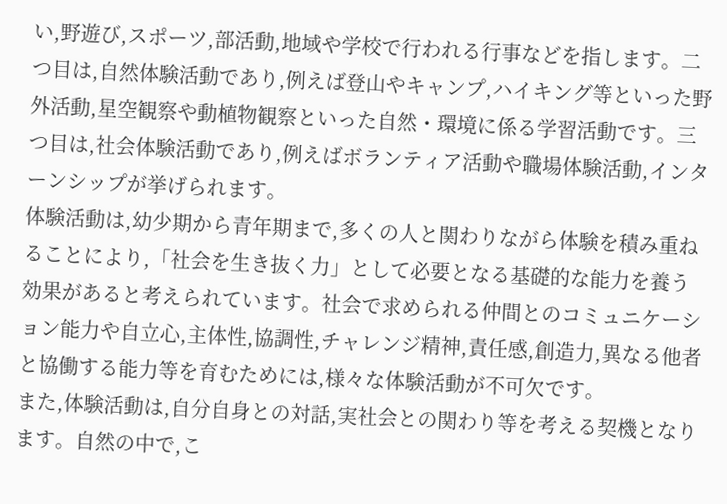い,野遊び,スポーツ,部活動,地域や学校で行われる行事などを指します。二つ目は,自然体験活動であり,例えば登山やキャンプ,ハイキング等といった野外活動,星空観察や動植物観察といった自然・環境に係る学習活動です。三つ目は,社会体験活動であり,例えばボランティア活動や職場体験活動,インターンシップが挙げられます。
体験活動は,幼少期から青年期まで,多くの人と関わりながら体験を積み重ねることにより,「社会を生き抜く力」として必要となる基礎的な能力を養う効果があると考えられています。社会で求められる仲間とのコミュニケーション能力や自立心,主体性,協調性,チャレンジ精神,責任感,創造力,異なる他者と協働する能力等を育むためには,様々な体験活動が不可欠です。
また,体験活動は,自分自身との対話,実社会との関わり等を考える契機となります。自然の中で,こ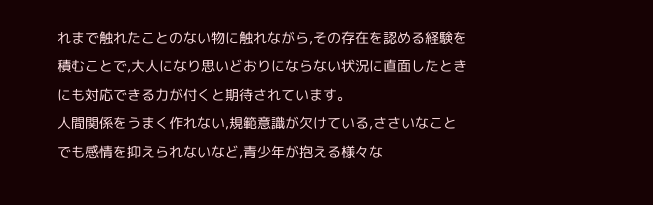れまで触れたことのない物に触れながら,その存在を認める経験を積むことで,大人になり思いどおりにならない状況に直面したときにも対応できる力が付くと期待されています。
人間関係をうまく作れない,規範意識が欠けている,ささいなことでも感情を抑えられないなど,青少年が抱える様々な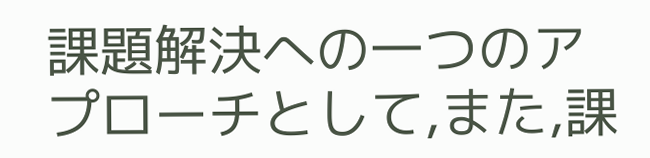課題解決への一つのアプローチとして,また,課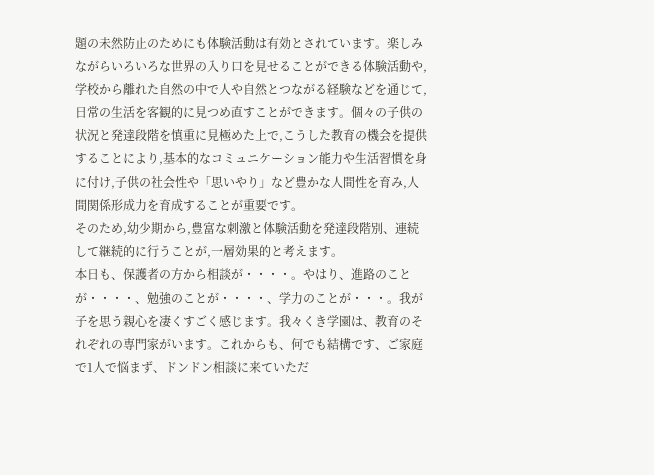題の未然防止のためにも体験活動は有効とされています。楽しみながらいろいろな世界の入り口を見せることができる体験活動や,学校から離れた自然の中で人や自然とつながる経験などを通じて,日常の生活を客観的に見つめ直すことができます。個々の子供の状況と発達段階を慎重に見極めた上で,こうした教育の機会を提供することにより,基本的なコミュニケーション能力や生活習慣を身に付け,子供の社会性や「思いやり」など豊かな人間性を育み,人間関係形成力を育成することが重要です。
そのため,幼少期から,豊富な刺激と体験活動を発達段階別、連続して継続的に行うことが,一層効果的と考えます。
本日も、保護者の方から相談が・・・・。やはり、進路のことが・・・・、勉強のことが・・・・、学力のことが・・・。我が子を思う親心を凄くすごく感じます。我々くき学園は、教育のそれぞれの専門家がいます。これからも、何でも結構です、ご家庭で1人で悩まず、ドンドン相談に来ていただ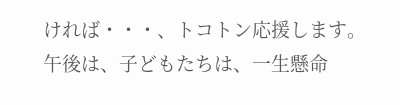ければ・・・、トコトン応援します。
午後は、子どもたちは、一生懸命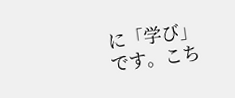に「学び」です。こち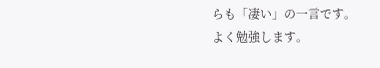らも「凄い」の一言です。
よく勉強します。